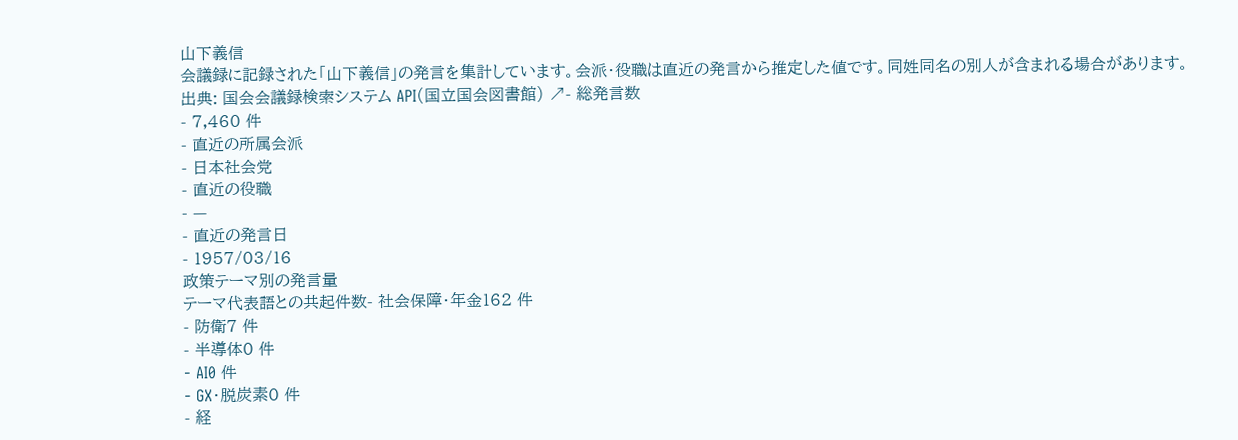山下義信
会議録に記録された「山下義信」の発言を集計しています。会派・役職は直近の発言から推定した値です。同姓同名の別人が含まれる場合があります。
出典: 国会会議録検索システム API(国立国会図書館) ↗- 総発言数
- 7,460 件
- 直近の所属会派
- 日本社会党
- 直近の役職
- —
- 直近の発言日
- 1957/03/16
政策テーマ別の発言量
テーマ代表語との共起件数- 社会保障・年金162 件
- 防衛7 件
- 半導体0 件
- AI0 件
- GX・脱炭素0 件
- 経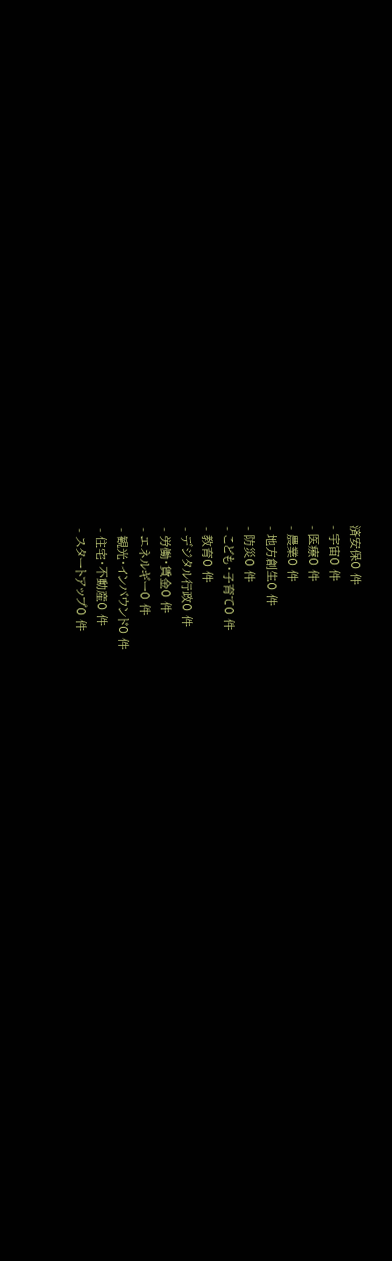済安保0 件
- 宇宙0 件
- 医療0 件
- 農業0 件
- 地方創生0 件
- 防災0 件
- こども・子育て0 件
- 教育0 件
- デジタル行政0 件
- 労働・賃金0 件
- エネルギー0 件
- 観光・インバウンド0 件
- 住宅・不動産0 件
- スタートアップ0 件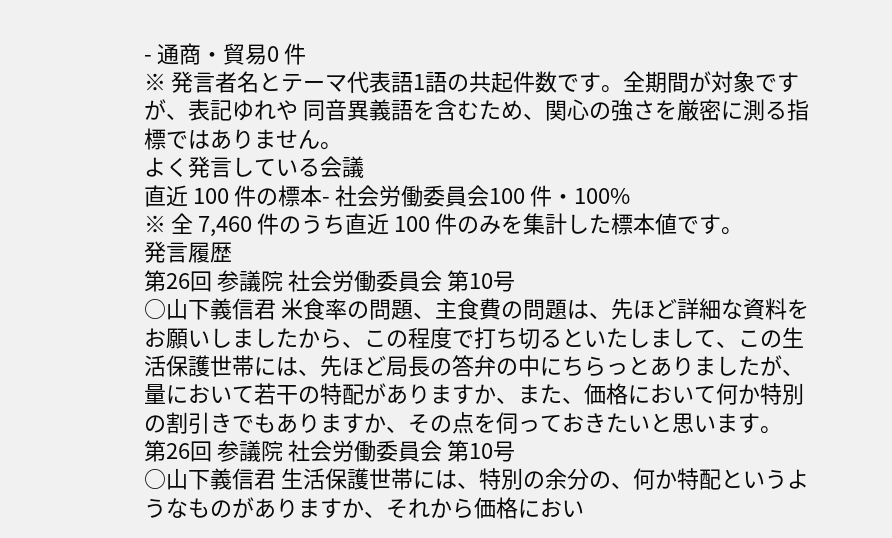- 通商・貿易0 件
※ 発言者名とテーマ代表語1語の共起件数です。全期間が対象ですが、表記ゆれや 同音異義語を含むため、関心の強さを厳密に測る指標ではありません。
よく発言している会議
直近 100 件の標本- 社会労働委員会100 件・100%
※ 全 7,460 件のうち直近 100 件のみを集計した標本値です。
発言履歴
第26回 参議院 社会労働委員会 第10号
○山下義信君 米食率の問題、主食費の問題は、先ほど詳細な資料をお願いしましたから、この程度で打ち切るといたしまして、この生活保護世帯には、先ほど局長の答弁の中にちらっとありましたが、量において若干の特配がありますか、また、価格において何か特別の割引きでもありますか、その点を伺っておきたいと思います。
第26回 参議院 社会労働委員会 第10号
○山下義信君 生活保護世帯には、特別の余分の、何か特配というようなものがありますか、それから価格におい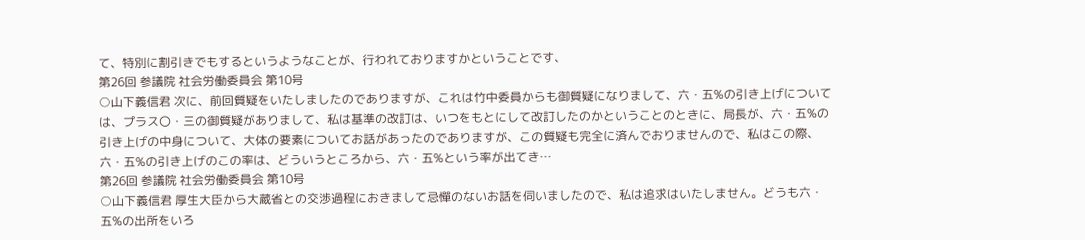て、特別に割引きでもするというようなことが、行われておりますかということです、
第26回 参議院 社会労働委員会 第10号
○山下義信君 次に、前回質疑をいたしましたのでありますが、これは竹中委員からも御質疑になりまして、六・五%の引き上げについては、プラス〇・三の御質疑がありまして、私は基準の改訂は、いつをもとにして改訂したのかということのときに、局長が、六・五%の引き上げの中身について、大体の要素についてお話があったのでありますが、この質疑も完全に済んでおりませんので、私はこの際、六・五%の引き上げのこの率は、どういうところから、六・五%という率が出てき…
第26回 参議院 社会労働委員会 第10号
○山下義信君 厚生大臣から大蔵省との交渉過程におきまして忌憚のないお話を伺いましたので、私は追求はいたしません。どうも六・五%の出所をいろ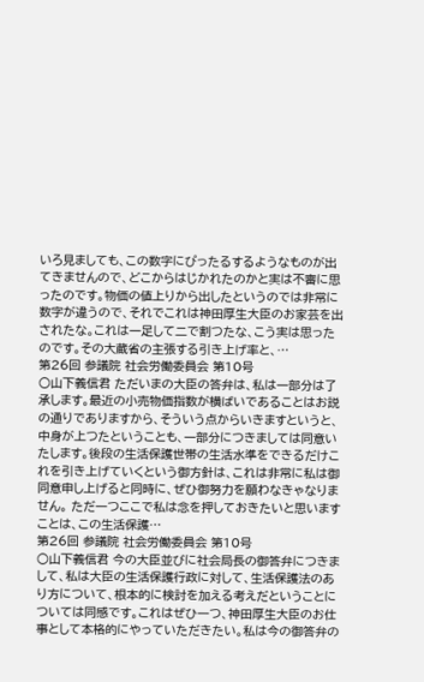いろ見ましても、この数字にぴったるするようなものが出てきませんので、どこからはじかれたのかと実は不審に思ったのです。物価の値上りから出したというのでは非常に数字が違うので、それでこれは神田厚生大臣のお家芸を出されたな。これは一足して二で割つたな、こう実は思ったのです。その大蔵省の主張する引き上げ率と、…
第26回 参議院 社会労働委員会 第10号
○山下義信君 ただいまの大臣の答弁は、私は一部分は了承します。最近の小売物価指数が横ばいであることはお説の通りでありますから、そういう点からいきますというと、中身が上つたということも、一部分につきましては同意いたします。後段の生活保護世帯の生活水準をできるだけこれを引き上げていくという御方針は、これは非常に私は御同意申し上げると同時に、ぜひ御努力を願わなきゃなりません。 ただ一つここで私は念を押しておきたいと思いますことは、この生活保護…
第26回 参議院 社会労働委員会 第10号
○山下義信君 今の大臣並びに社会局長の御答弁につきまして、私は大臣の生活保護行政に対して、生活保護法のあり方について、根本的に検討を加える考えだということについては同感です。これはぜひ一つ、神田厚生大臣のお仕事として本格的にやっていただきたい。私は今の御答弁の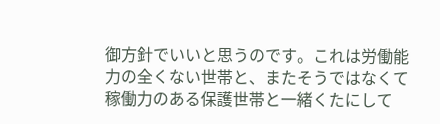御方針でいいと思うのです。これは労働能力の全くない世帯と、またそうではなくて稼働力のある保護世帯と一緒くたにして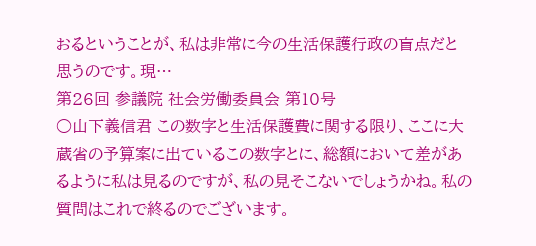おるということが、私は非常に今の生活保護行政の盲点だと思うのです。現…
第26回 参議院 社会労働委員会 第10号
○山下義信君 この数字と生活保護費に関する限り、ここに大蔵省の予算案に出ているこの数字とに、総額において差があるように私は見るのですが、私の見そこないでしょうかね。私の質問はこれで終るのでございます。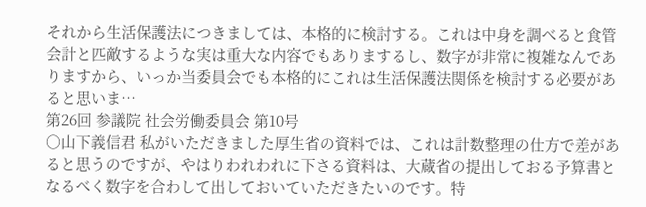それから生活保護法につきましては、本格的に検討する。これは中身を調べると食管会計と匹敵するような実は重大な内容でもありまするし、数字が非常に複雑なんでありますから、いっか当委員会でも本格的にこれは生活保護法関係を検討する必要があると思いま…
第26回 参議院 社会労働委員会 第10号
○山下義信君 私がいただきました厚生省の資料では、これは計数整理の仕方で差があると思うのですが、やはりわれわれに下さる資料は、大蔵省の提出しておる予算書となるべく数字を合わして出しておいていただきたいのです。特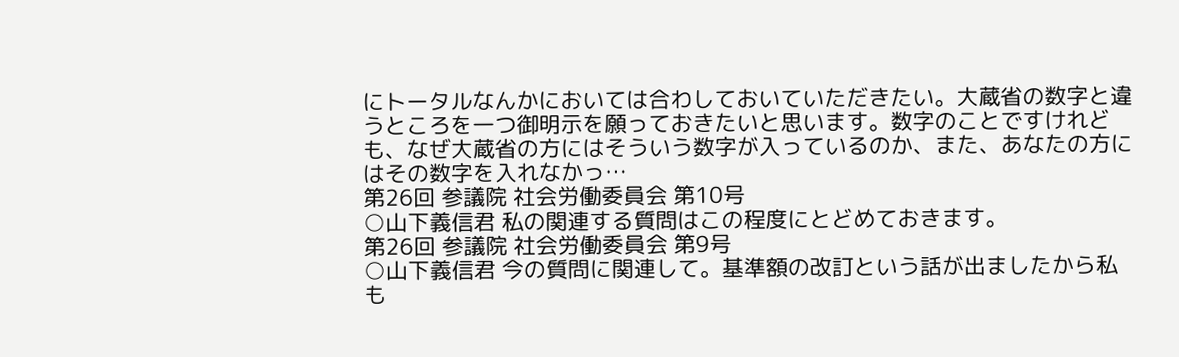にトータルなんかにおいては合わしておいていただきたい。大蔵省の数字と違うところを一つ御明示を願っておきたいと思います。数字のことですけれども、なぜ大蔵省の方にはそういう数字が入っているのか、また、あなたの方にはその数字を入れなかっ…
第26回 参議院 社会労働委員会 第10号
○山下義信君 私の関連する質問はこの程度にとどめておきます。
第26回 参議院 社会労働委員会 第9号
○山下義信君 今の質問に関連して。基準額の改訂という話が出ましたから私も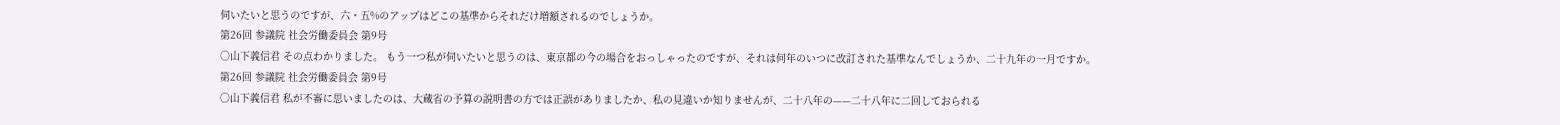伺いたいと思うのですが、六・五%のアップはどこの基準からそれだけ増額されるのでしょうか。
第26回 参議院 社会労働委員会 第9号
○山下義信君 その点わかりました。 もう一つ私が伺いたいと思うのは、東京都の今の場合をおっしゃったのですが、それは何年のいつに改訂された基準なんでしょうか、二十九年の一月ですか。
第26回 参議院 社会労働委員会 第9号
○山下義信君 私が不審に思いましたのは、大蔵省の予算の説明書の方では正誤がありましたか、私の見違いか知りませんが、二十八年の——二十八年に二回しておられる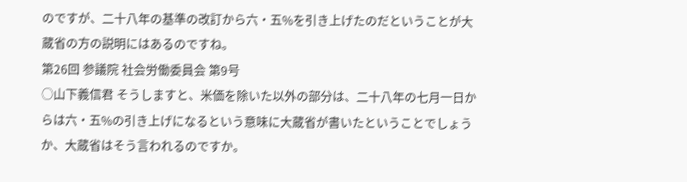のですが、二十八年の基準の改訂から六・五%を引き上げたのだということが大蔵省の方の説明にはあるのですね。
第26回 参議院 社会労働委員会 第9号
○山下義信君 そうしますと、米価を除いた以外の部分は、二十八年の七月一日からは六・五%の引き上げになるという意味に大蔵省が書いたということでしょうか、大蔵省はそう言われるのですか。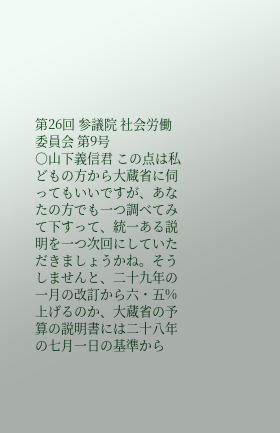第26回 参議院 社会労働委員会 第9号
○山下義信君 この点は私どもの方から大蔵省に伺ってもいいですが、あなたの方でも一つ調べてみて下すって、統一ある説明を一つ次回にしていただきましょうかね。そうしませんと、二十九年の一月の改訂から六・五%上げるのか、大蔵省の予算の説明書には二十八年の七月一日の基準から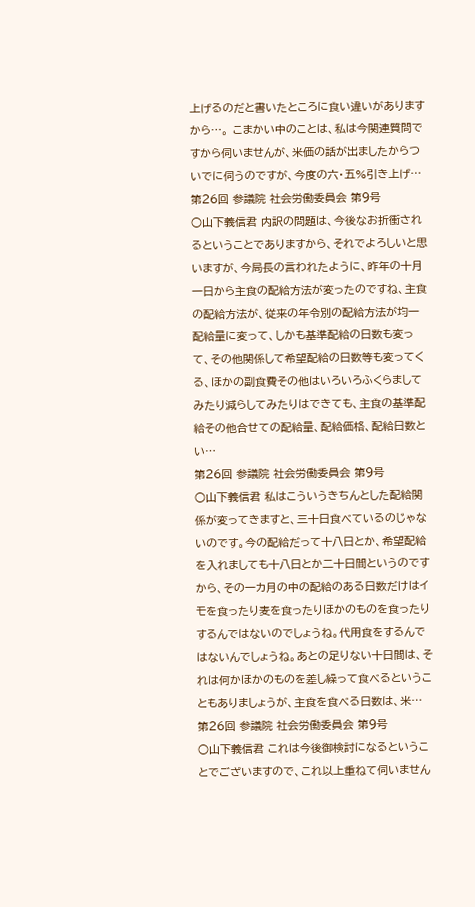上げるのだと書いたところに食い違いがありますから…。 こまかい中のことは、私は今関連質問ですから伺いませんが、米価の話が出ましたからついでに伺うのですが、今度の六・五%引き上げ…
第26回 参議院 社会労働委員会 第9号
○山下義信君 内訳の問題は、今後なお折衝されるということでありますから、それでよろしいと思いますが、今局長の言われたように、昨年の十月一日から主食の配給方法が変ったのですね、主食の配給方法が、従来の年令別の配給方法が均一配給量に変って、しかも基準配給の日数も変って、その他関係して希望配給の日数等も変ってくる、ほかの副食費その他はいろいろふくらましてみたり減らしてみたりはできても、主食の基準配給その他合せての配給量、配給価格、配給日数とい…
第26回 参議院 社会労働委員会 第9号
○山下義信君 私はこういうきちんとした配給関係が変ってきますと、三十日食べているのじゃないのです。今の配給だって十八日とか、希望配給を入れましても十八日とか二十日間というのですから、その一カ月の中の配給のある日数だけはイモを食ったり麦を食ったりほかのものを食ったりするんではないのでしょうね。代用食をするんではないんでしょうね。あとの足りない十日間は、それは何かほかのものを差し繰って食べるということもありましょうが、主食を食べる日数は、米…
第26回 参議院 社会労働委員会 第9号
○山下義信君 これは今後御検討になるということでございますので、これ以上重ねて伺いません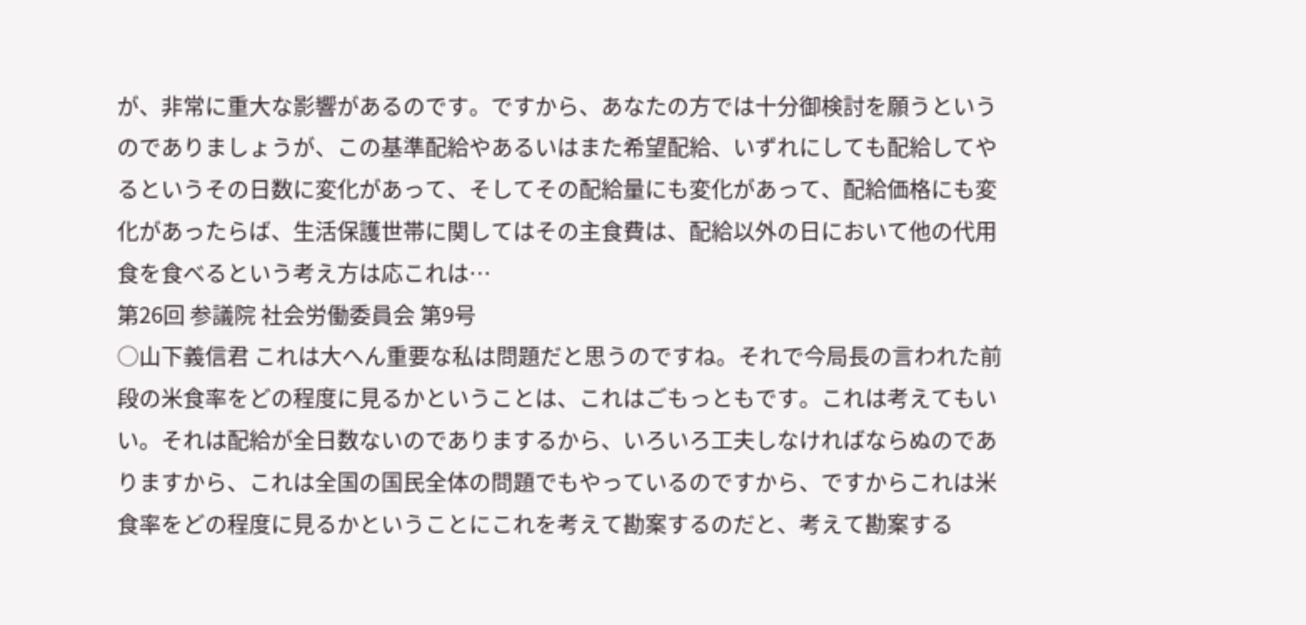が、非常に重大な影響があるのです。ですから、あなたの方では十分御検討を願うというのでありましょうが、この基準配給やあるいはまた希望配給、いずれにしても配給してやるというその日数に変化があって、そしてその配給量にも変化があって、配給価格にも変化があったらば、生活保護世帯に関してはその主食費は、配給以外の日において他の代用食を食べるという考え方は応これは…
第26回 参議院 社会労働委員会 第9号
○山下義信君 これは大へん重要な私は問題だと思うのですね。それで今局長の言われた前段の米食率をどの程度に見るかということは、これはごもっともです。これは考えてもいい。それは配給が全日数ないのでありまするから、いろいろ工夫しなければならぬのでありますから、これは全国の国民全体の問題でもやっているのですから、ですからこれは米食率をどの程度に見るかということにこれを考えて勘案するのだと、考えて勘案する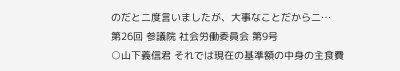のだと二度言いましたが、大事なことだから二…
第26回 参議院 社会労働委員会 第9号
○山下義信君 それでは現在の基準額の中身の主食費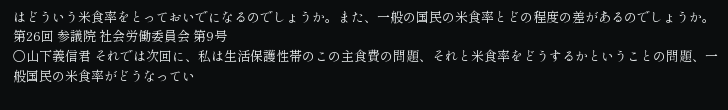はどういう米食率をとっておいでになるのでしょうか。また、一般の国民の米食率とどの程度の差があるのでしょうか。
第26回 参議院 社会労働委員会 第9号
○山下義信君 それでは次回に、私は生活保護性帯のこの主食費の問題、それと米食率をどうするかということの問題、一般国民の米食率がどうなってい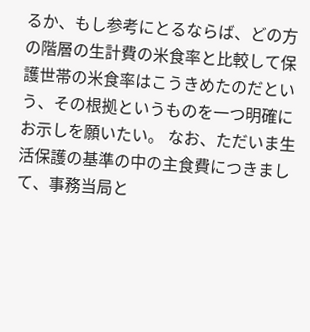るか、もし参考にとるならば、どの方の階層の生計費の米食率と比較して保護世帯の米食率はこうきめたのだという、その根拠というものを一つ明確にお示しを願いたい。 なお、ただいま生活保護の基準の中の主食費につきまして、事務当局と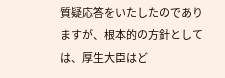質疑応答をいたしたのでありますが、根本的の方針としては、厚生大臣はど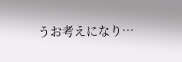うお考えになり…